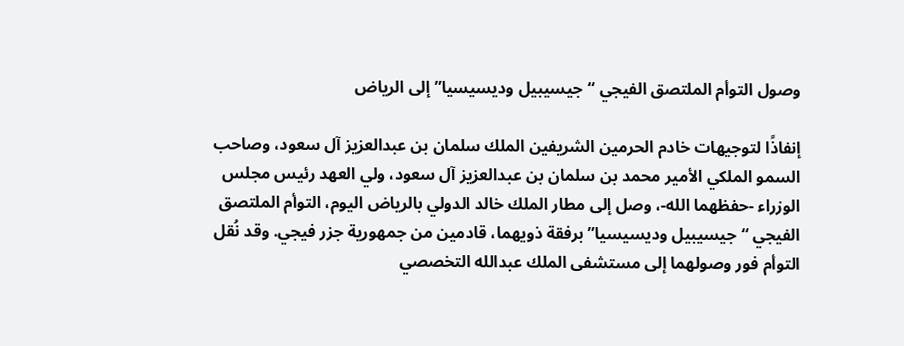وصول التوأم الملتصق الفيجي “جيسيبيل وديسيسيا” إلى الرياض

إنفاذًا لتوجيهات خادم الحرمين الشريفين الملك سلمان بن عبدالعزيز آل سعود، وصاحب السمو الملكي الأمير محمد بن سلمان بن عبدالعزيز آل سعود، ولي العهد رئيس مجلس الوزراء -حفظهما الله-، وصل إلى مطار الملك خالد الدولي بالرياض اليوم، التوأم الملتصق الفيجي “جيسيبيل وديسيسيا” برفقة ذويهما، قادمين من جمهورية جزر فيجي. وقد نُقل التوأم فور وصولهما إلى مستشفى الملك عبدالله التخصصي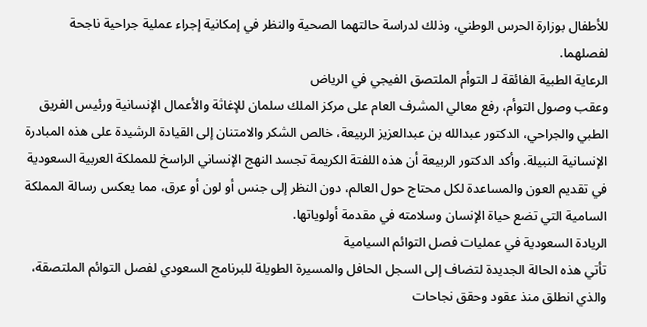للأطفال بوزارة الحرس الوطني، وذلك لدراسة حالتهما الصحية والنظر في إمكانية إجراء عملية جراحية ناجحة لفصلهما.
الرعاية الطبية الفائقة لـ التوأم الملتصق الفيجي في الرياض
وعقب وصول التوأم، رفع معالي المشرف العام على مركز الملك سلمان للإغاثة والأعمال الإنسانية ورئيس الفريق الطبي والجراحي، الدكتور عبدالله بن عبدالعزيز الربيعة، خالص الشكر والامتنان إلى القيادة الرشيدة على هذه المبادرة الإنسانية النبيلة. وأكد الدكتور الربيعة أن هذه اللفتة الكريمة تجسد النهج الإنساني الراسخ للمملكة العربية السعودية في تقديم العون والمساعدة لكل محتاج حول العالم، دون النظر إلى جنس أو لون أو عرق، مما يعكس رسالة المملكة السامية التي تضع حياة الإنسان وسلامته في مقدمة أولوياتها.
الريادة السعودية في عمليات فصل التوائم السيامية
تأتي هذه الحالة الجديدة لتضاف إلى السجل الحافل والمسيرة الطويلة للبرنامج السعودي لفصل التوائم الملتصقة، والذي انطلق منذ عقود وحقق نجاحات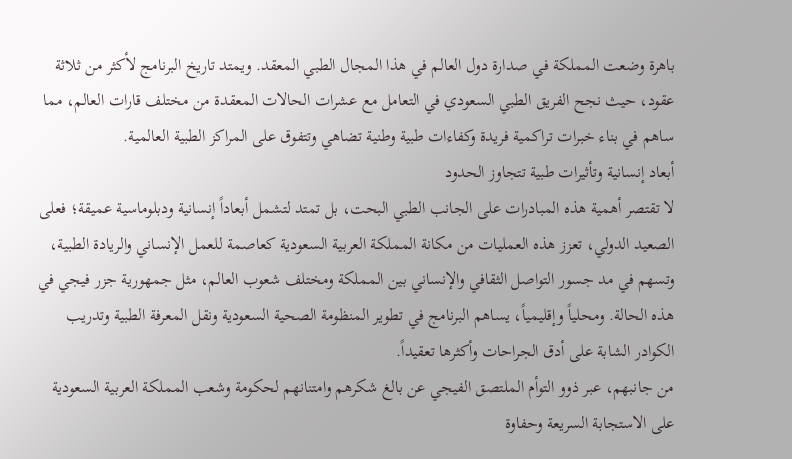باهرة وضعت المملكة في صدارة دول العالم في هذا المجال الطبي المعقد. ويمتد تاريخ البرنامج لأكثر من ثلاثة عقود، حيث نجح الفريق الطبي السعودي في التعامل مع عشرات الحالات المعقدة من مختلف قارات العالم، مما ساهم في بناء خبرات تراكمية فريدة وكفاءات طبية وطنية تضاهي وتتفوق على المراكز الطبية العالمية.
أبعاد إنسانية وتأثيرات طبية تتجاوز الحدود
لا تقتصر أهمية هذه المبادرات على الجانب الطبي البحت، بل تمتد لتشمل أبعاداً إنسانية ودبلوماسية عميقة؛ فعلى الصعيد الدولي، تعزز هذه العمليات من مكانة المملكة العربية السعودية كعاصمة للعمل الإنساني والريادة الطبية، وتسهم في مد جسور التواصل الثقافي والإنساني بين المملكة ومختلف شعوب العالم، مثل جمهورية جزر فيجي في هذه الحالة. ومحلياً وإقليمياً، يساهم البرنامج في تطوير المنظومة الصحية السعودية ونقل المعرفة الطبية وتدريب الكوادر الشابة على أدق الجراحات وأكثرها تعقيداً.
من جانبهم، عبر ذوو التوأم الملتصق الفيجي عن بالغ شكرهم وامتنانهم لحكومة وشعب المملكة العربية السعودية على الاستجابة السريعة وحفاوة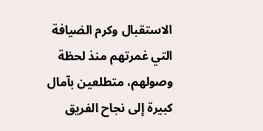الاستقبال وكرم الضيافة التي غمرتهم منذ لحظة وصولهم، متطلعين بآمال كبيرة إلى نجاح الفريق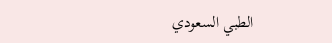الطبي السعودي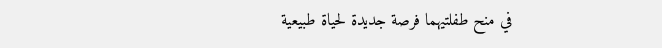في منح طفلتيهما فرصة جديدة لحياة طبيعية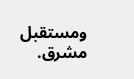ومستقبل مشرق.